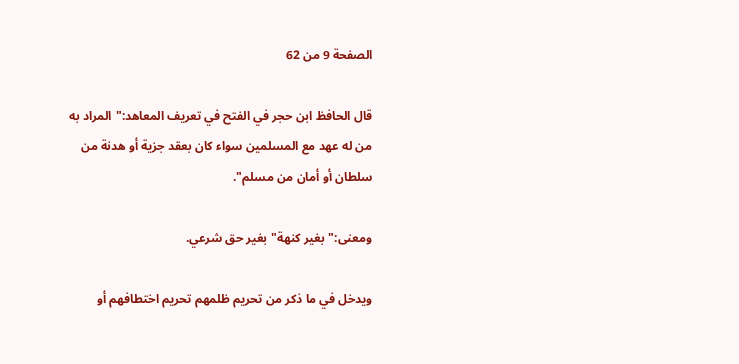الصفحة 9 من 62

قال الحافظ ابن حجر في الفتح في تعريف المعاهد:"المراد به من له عهد مع المسلمين سواء كان بعقد جزية أو هدنة من سلطان أو أمان من مسلم".

ومعنى:"بغير كنهة"بغير حق شرعي.

ويدخل في ما ذكر من تحريم ظلمهم تحريم اختطافهم أو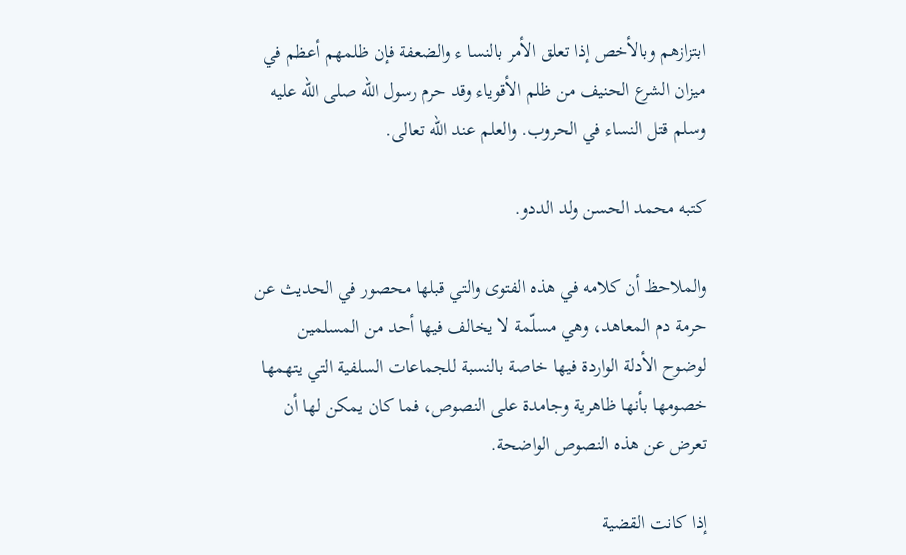ابتزازهم وبالأخص إذا تعلق الأمر بالنسا ء والضعفة فإن ظلمهم أعظم في ميزان الشرع الحنيف من ظلم الأقوياء وقد حرم رسول الله صلى الله عليه وسلم قتل النساء في الحروب. والعلم عند الله تعالى.

كتبه محمد الحسن ولد الددو.

والملاحظ أن كلامه في هذه الفتوى والتي قبلها محصور في الحديث عن حرمة دم المعاهد، وهي مسلّمة لا يخالف فيها أحد من المسلمين لوضوح الأدلة الواردة فيها خاصة بالنسبة للجماعات السلفية التي يتهمها خصومها بأنها ظاهرية وجامدة على النصوص، فما كان يمكن لها أن تعرض عن هذه النصوص الواضحة.

إذا كانت القضية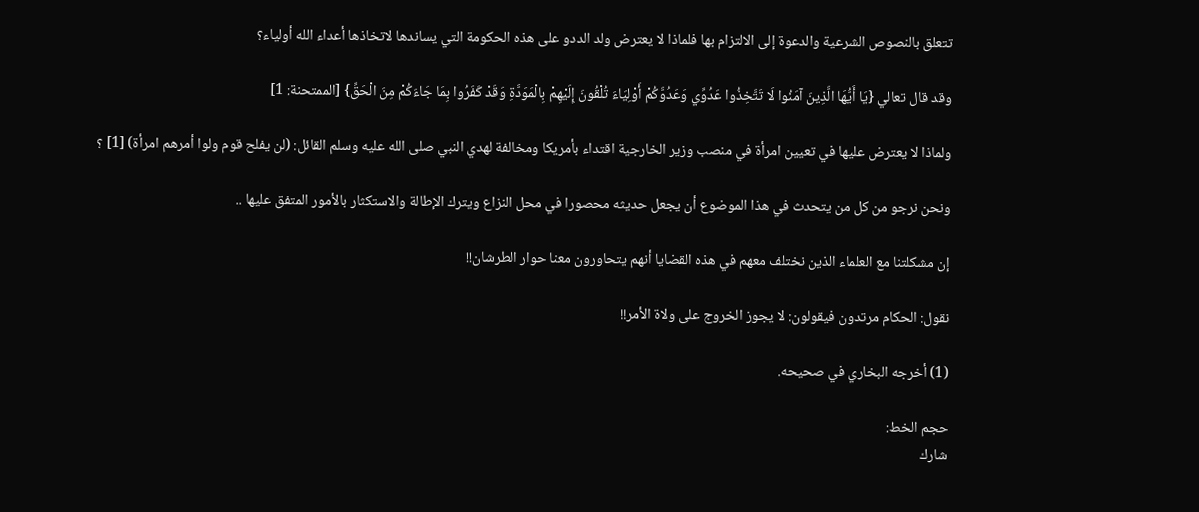تتعلق بالنصوص الشرعية والدعوة إلى الالتزام بها فلماذا لا يعترض ولد الددو على هذه الحكومة التي يساندها لاتخاذها أعداء الله أولياء؟

وقد قال تعالي {يَا أَيُّهَا الَّذِينَ آمَنُوا لَا تَتَّخِذُوا عَدُوِّي وَعَدُوَّكُمْ أَوْلِيَاءَ تُلْقُونَ إِلَيْهِمْ بِالْمَوَدَّةِ وَقَدْ كَفَرُوا بِمَا جَاءَكُمْ مِنَ الْحَقِّ} [الممتحنة: 1]

ولماذا لا يعترض عليها في تعيين امرأة في منصب وزير الخارجية اقتداء بأمريكا ومخالفة لهدي النبي صلى الله عليه وسلم القائل: (لن يفلح قوم ولوا أمرهم امرأة) [1] ؟

ونحن نرجو من كل من يتحدث في هذا الموضوع أن يجعل حديثه محصورا في محل النزاع ويترك الإطالة والاستكثار بالأمور المتفق عليها ..

إن مشكلتنا مع العلماء الذين نختلف معهم في هذه القضايا أنهم يتحاورون معنا حوار الطرشان!!

نقول: الحكام مرتدون فيقولون: لا يجوز الخروج على ولاة الأمر!!

(1) أخرجه البخاري في صحيحه.

حجم الخط:
شارك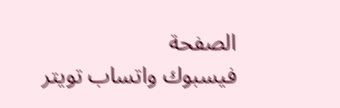الصفحة
فيسبوك واتساب تويتر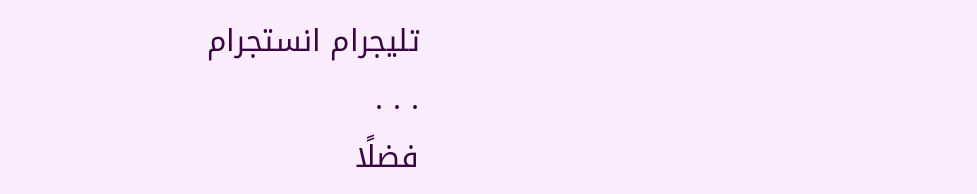تليجرام انستجرام
. . .
فضلًا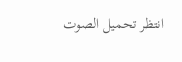انتظر تحميل الصوت